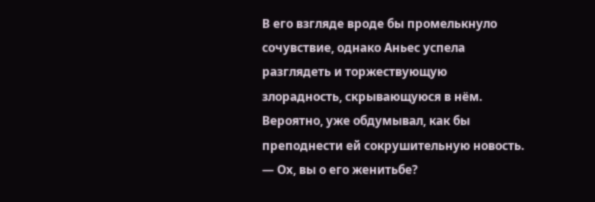В его взгляде вроде бы промелькнуло сочувствие, однако Аньес успела разглядеть и торжествующую злорадность, скрывающуюся в нём. Вероятно, уже обдумывал, как бы преподнести ей сокрушительную новость.
— Ох, вы о его женитьбе?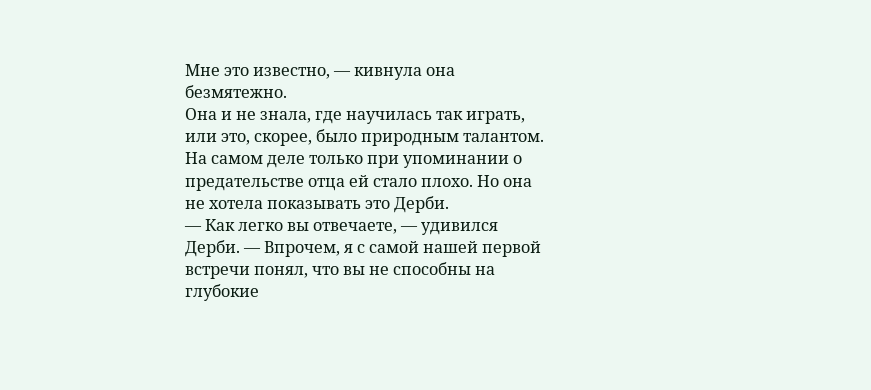Мне это известно, — кивнула она безмятежно.
Она и не знала, где научилась так играть, или это, скорее, было природным талантом. На самом деле только при упоминании о предательстве отца ей стало плохо. Но она не хотела показывать это Дерби.
— Как легко вы отвечаете, — удивился Дерби. — Впрочем, я с самой нашей первой встречи понял, что вы не способны на глубокие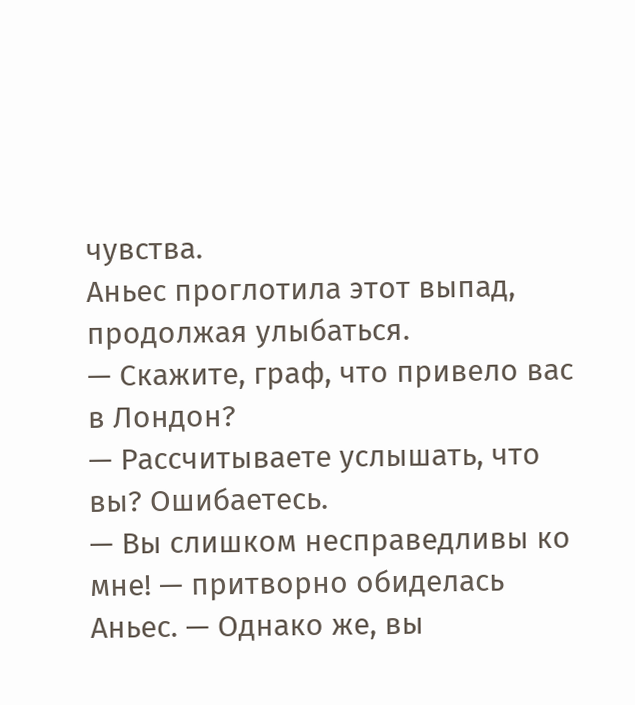чувства.
Аньес проглотила этот выпад, продолжая улыбаться.
— Скажите, граф, что привело вас в Лондон?
— Рассчитываете услышать, что вы? Ошибаетесь.
— Вы слишком несправедливы ко мне! — притворно обиделась Аньес. — Однако же, вы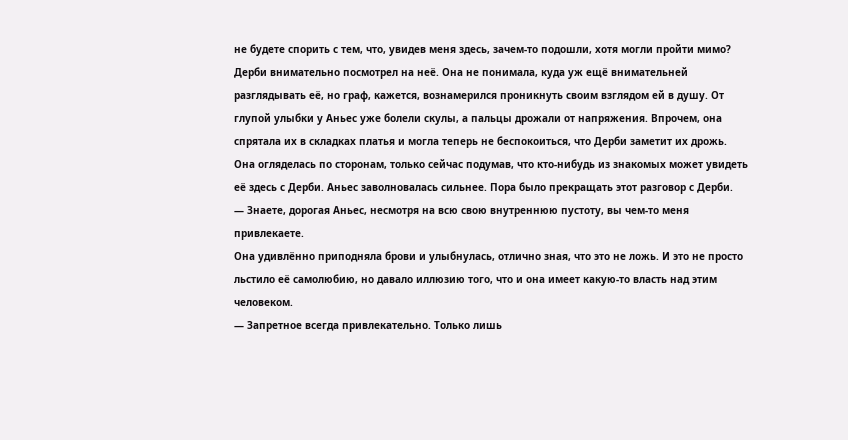не будете спорить с тем, что, увидев меня здесь, зачем-то подошли, хотя могли пройти мимо?
Дерби внимательно посмотрел на неё. Она не понимала, куда уж ещё внимательней разглядывать её, но граф, кажется, вознамерился проникнуть своим взглядом ей в душу. От глупой улыбки у Аньес уже болели скулы, а пальцы дрожали от напряжения. Впрочем, она спрятала их в складках платья и могла теперь не беспокоиться, что Дерби заметит их дрожь.
Она огляделась по сторонам, только сейчас подумав, что кто-нибудь из знакомых может увидеть её здесь с Дерби. Аньес заволновалась сильнее. Пора было прекращать этот разговор с Дерби.
— Знаете, дорогая Аньес, несмотря на всю свою внутреннюю пустоту, вы чем-то меня привлекаете.
Она удивлённо приподняла брови и улыбнулась, отлично зная, что это не ложь. И это не просто льстило её самолюбию, но давало иллюзию того, что и она имеет какую-то власть над этим человеком.
— Запретное всегда привлекательно. Только лишь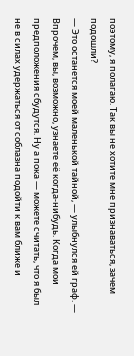поэтому, я полагаю. Так вы не хотите мне признаваться, зачем подошли?
— Это останется моей маленькой тайной, — улыбнулся ей граф. — Впрочем, вы, возможно, узнаете её когда-нибудь. Когда мои предположения сбудутся. Ну а пока — можете считать, что я был не в силах удержаться от соблазна подойти к вам ближе и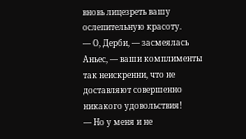вновь лицезреть вашу ослепительную красоту.
— О, Дерби, — засмеялась Аньес, — ваши комплименты так неискренни, что не доставляют совершенно никакого удовольствия!
— Но у меня и не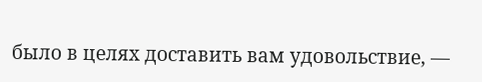было в целях доставить вам удовольствие, —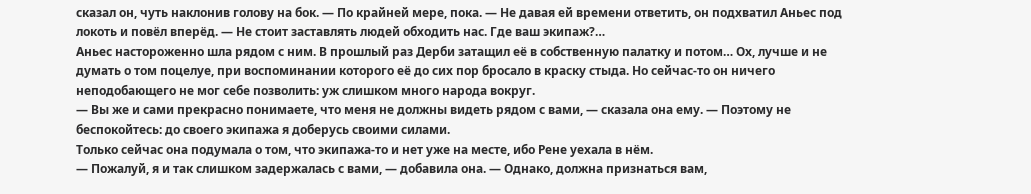сказал он, чуть наклонив голову на бок. — По крайней мере, пока. — Не давая ей времени ответить, он подхватил Аньес под локоть и повёл вперёд. — Не стоит заставлять людей обходить нас. Где ваш экипаж?…
Аньес настороженно шла рядом с ним. В прошлый раз Дерби затащил её в собственную палатку и потом… Ох, лучше и не думать о том поцелуе, при воспоминании которого её до сих пор бросало в краску стыда. Но сейчас-то он ничего неподобающего не мог себе позволить: уж слишком много народа вокруг.
— Вы же и сами прекрасно понимаете, что меня не должны видеть рядом с вами, — сказала она ему. — Поэтому не беспокойтесь: до своего экипажа я доберусь своими силами.
Только сейчас она подумала о том, что экипажа-то и нет уже на месте, ибо Рене уехала в нём.
— Пожалуй, я и так слишком задержалась с вами, — добавила она. — Однако, должна признаться вам,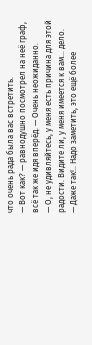что очень рада была вас встретить.
— Вот как? — равнодушно посмотрел на неё граф, всё так же идя вперёд. — Очень неожиданно.
— О, не удивляйтесь, у меня есть причина для этой радости. Видите ли, у меня имеется к вам… дело.
— Даже так!.. Надо заметить, это ещё более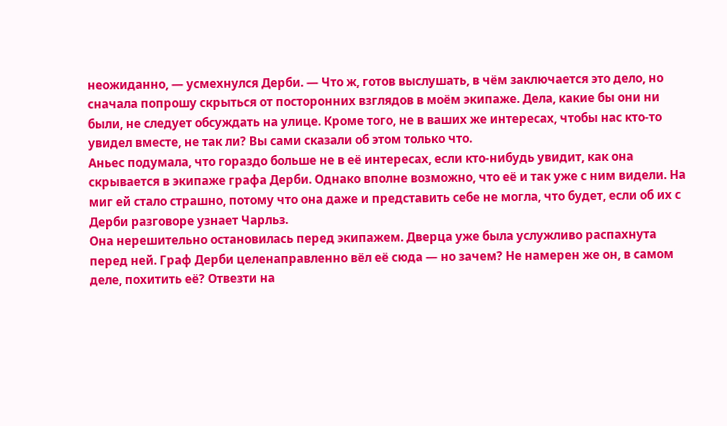неожиданно, — усмехнулся Дерби. — Что ж, готов выслушать, в чём заключается это дело, но сначала попрошу скрыться от посторонних взглядов в моём экипаже. Дела, какие бы они ни были, не следует обсуждать на улице. Кроме того, не в ваших же интересах, чтобы нас кто-то увидел вместе, не так ли? Вы сами сказали об этом только что.
Аньес подумала, что гораздо больше не в её интересах, если кто-нибудь увидит, как она скрывается в экипаже графа Дерби. Однако вполне возможно, что её и так уже с ним видели. На миг ей стало страшно, потому что она даже и представить себе не могла, что будет, если об их с Дерби разговоре узнает Чарльз.
Она нерешительно остановилась перед экипажем. Дверца уже была услужливо распахнута перед ней. Граф Дерби целенаправленно вёл её сюда — но зачем? Не намерен же он, в самом деле, похитить её? Отвезти на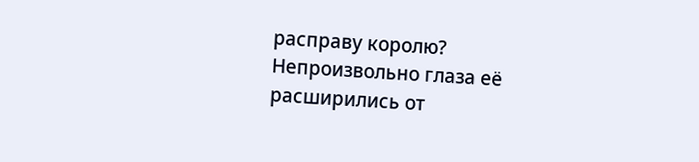расправу королю? Непроизвольно глаза её расширились от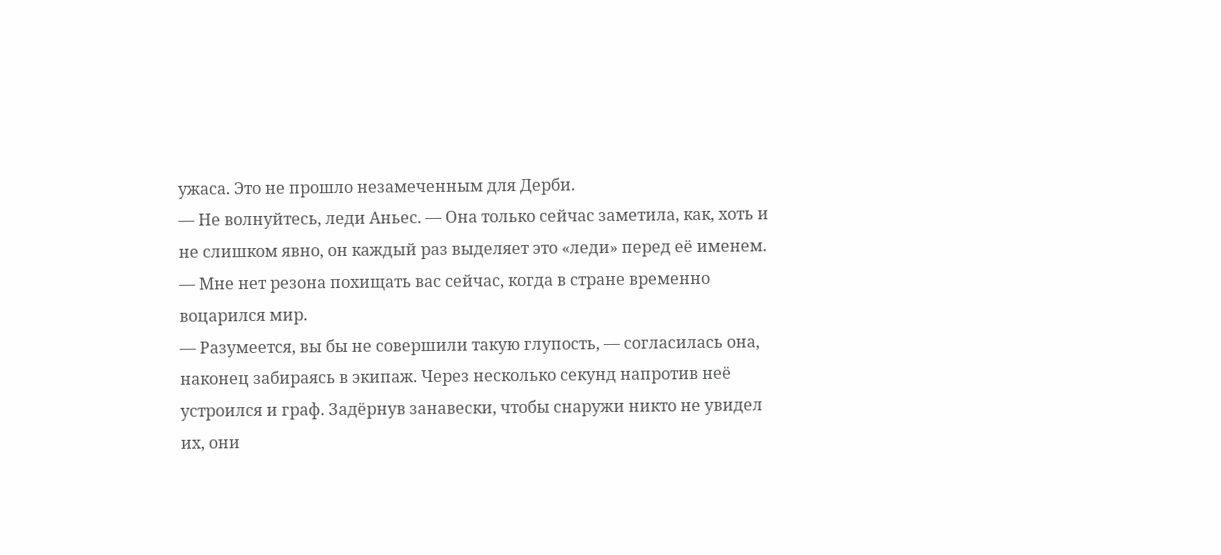ужаса. Это не прошло незамеченным для Дерби.
— Не волнуйтесь, леди Аньес. — Она только сейчас заметила, как, хоть и не слишком явно, он каждый раз выделяет это «леди» перед её именем. — Мне нет резона похищать вас сейчас, когда в стране временно воцарился мир.
— Разумеется, вы бы не совершили такую глупость, — согласилась она, наконец забираясь в экипаж. Через несколько секунд напротив неё устроился и граф. Задёрнув занавески, чтобы снаружи никто не увидел их, они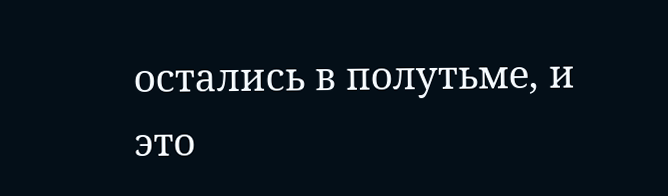остались в полутьме, и это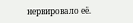нервировало её.